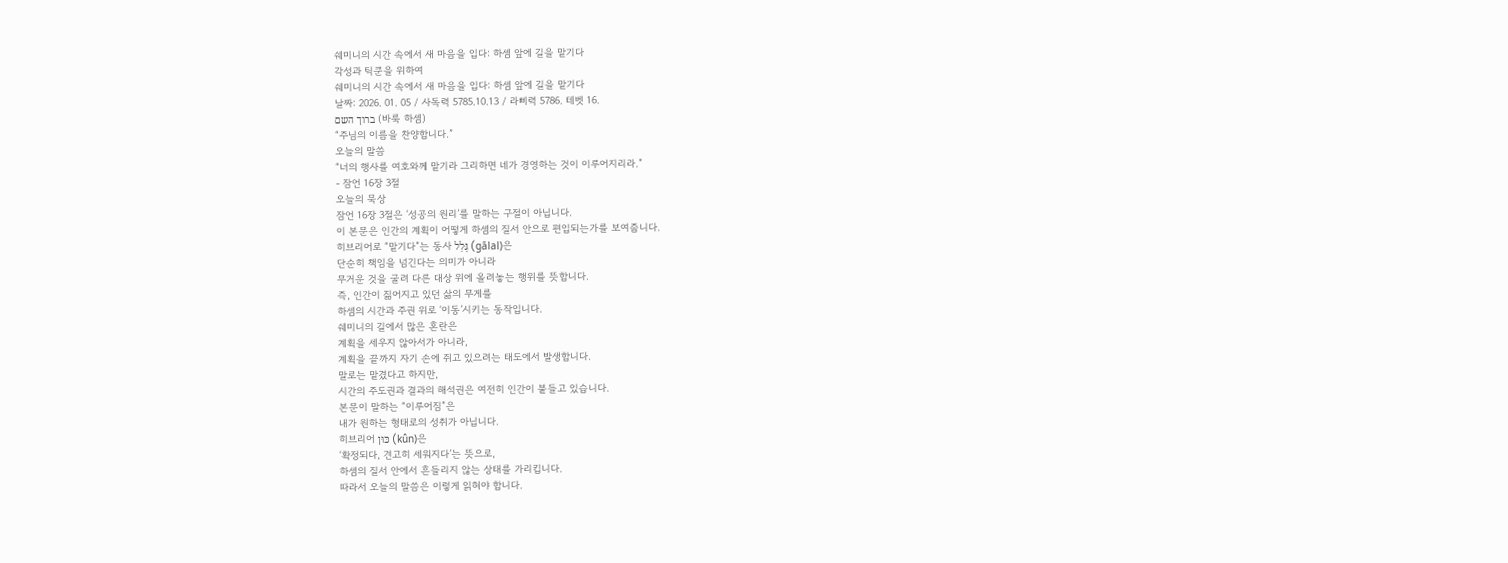쉐미니의 시간 속에서 새 마음을 입다: 하셈 앞에 길을 맡기다
각성과 틱쿤을 위하여
쉐미니의 시간 속에서 새 마음을 입다: 하셈 앞에 길을 맡기다
날짜: 2026. 01. 05 / 사독력 5785.10.13 / 라삐력 5786. 테벳 16.
ברוך השם (바룩 하셈)
“주님의 이름을 찬양합니다.”
오늘의 말씀
“너의 행사를 여호와께 맡기라 그리하면 네가 경영하는 것이 이루어지리라.”
- 잠언 16장 3절
오늘의 묵상
잠언 16장 3절은 ‘성공의 원리’를 말하는 구절이 아닙니다.
이 본문은 인간의 계획이 어떻게 하셈의 질서 안으로 편입되는가를 보여줍니다.
히브리어로 “맡기다”는 동사 גָּלַל (gālal)은
단순히 책임을 넘긴다는 의미가 아니라
무거운 것을 굴려 다른 대상 위에 올려놓는 행위를 뜻합니다.
즉, 인간이 짊어지고 있던 삶의 무게를
하셈의 시간과 주권 위로 ‘이동’시키는 동작입니다.
쉐미니의 길에서 많은 혼란은
계획을 세우지 않아서가 아니라,
계획을 끝까지 자기 손에 쥐고 있으려는 태도에서 발생합니다.
말로는 맡겼다고 하지만,
시간의 주도권과 결과의 해석권은 여전히 인간이 붙들고 있습니다.
본문이 말하는 “이루어짐”은
내가 원하는 형태로의 성취가 아닙니다.
히브리어 כּוּן (kûn)은
‘확정되다, 견고히 세워지다’는 뜻으로,
하셈의 질서 안에서 흔들리지 않는 상태를 가리킵니다.
따라서 오늘의 말씀은 이렇게 읽혀야 합니다.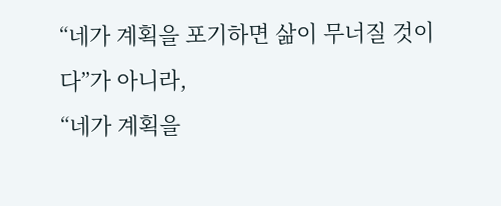“네가 계획을 포기하면 삶이 무너질 것이다”가 아니라,
“네가 계획을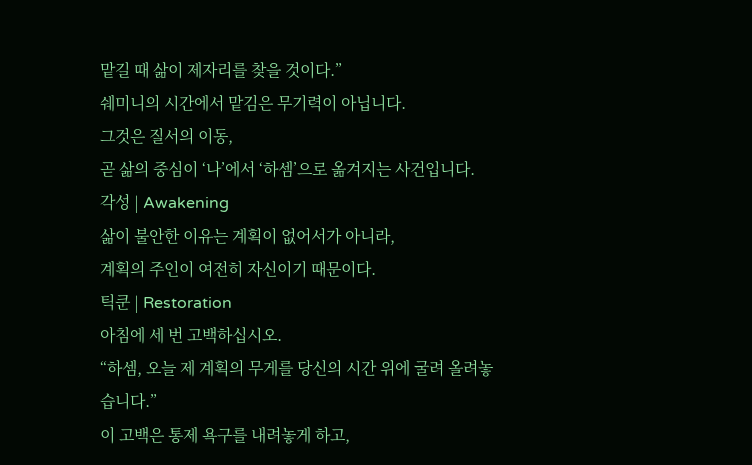맡길 때 삶이 제자리를 찾을 것이다.”
쉐미니의 시간에서 맡김은 무기력이 아닙니다.
그것은 질서의 이동,
곧 삶의 중심이 ‘나’에서 ‘하셈’으로 옮겨지는 사건입니다.
각성 | Awakening
삶이 불안한 이유는 계획이 없어서가 아니라,
계획의 주인이 여전히 자신이기 때문이다.
틱쿤 | Restoration
아침에 세 번 고백하십시오.
“하셈, 오늘 제 계획의 무게를 당신의 시간 위에 굴려 올려놓습니다.”
이 고백은 통제 욕구를 내려놓게 하고,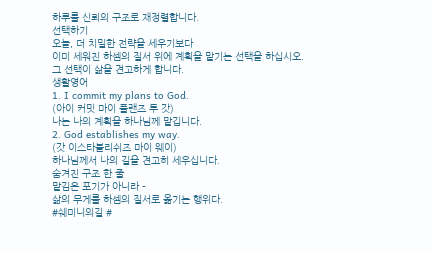하루를 신뢰의 구조로 재정렬합니다.
선택하기
오늘, 더 치밀한 전략을 세우기보다
이미 세워진 하셈의 질서 위에 계획을 맡기는 선택을 하십시오.
그 선택이 삶을 견고하게 합니다.
생활영어
1. I commit my plans to God.
(아이 커밋 마이 플랜즈 투 갓)
나는 나의 계획을 하나님께 맡깁니다.
2. God establishes my way.
(갓 이스타블리쉬즈 마이 웨이)
하나님께서 나의 길을 견고히 세우십니다.
숨겨진 구조 한 줄
맡김은 포기가 아니라 -
삶의 무게를 하셈의 질서로 옮기는 행위다.
#쉐미니의길 #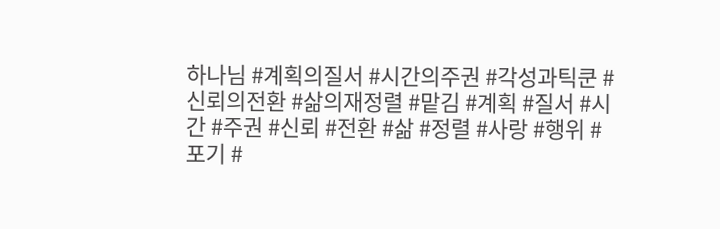하나님 #계획의질서 #시간의주권 #각성과틱쿤 #신뢰의전환 #삶의재정렬 #맡김 #계획 #질서 #시간 #주권 #신뢰 #전환 #삶 #정렬 #사랑 #행위 #포기 #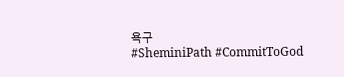욕구
#SheminiPath #CommitToGod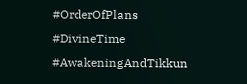#OrderOfPlans #DivineTime #AwakeningAndTikkun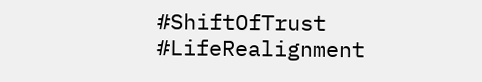#ShiftOfTrust #LifeRealignment